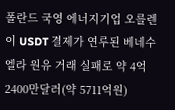폴란드 국영 에너지기업 오를렌이 USDT 결제가 연루된 베네수엘라 원유 거래 실패로 약 4억2400만달러(약 5711억원)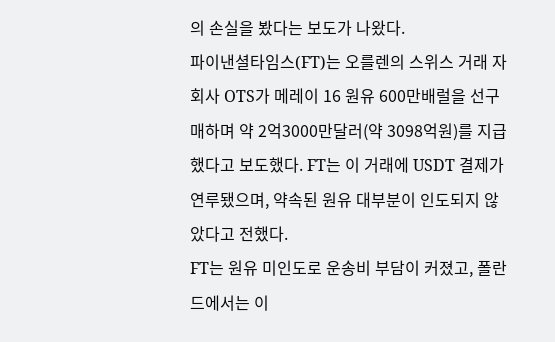의 손실을 봤다는 보도가 나왔다.
파이낸셜타임스(FT)는 오를렌의 스위스 거래 자회사 OTS가 메레이 16 원유 600만배럴을 선구매하며 약 2억3000만달러(약 3098억원)를 지급했다고 보도했다. FT는 이 거래에 USDT 결제가 연루됐으며, 약속된 원유 대부분이 인도되지 않았다고 전했다.
FT는 원유 미인도로 운송비 부담이 커졌고, 폴란드에서는 이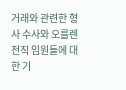거래와 관련한 형사 수사와 오를렌 전직 임원들에 대한 기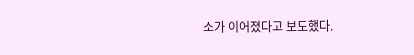소가 이어졌다고 보도했다.